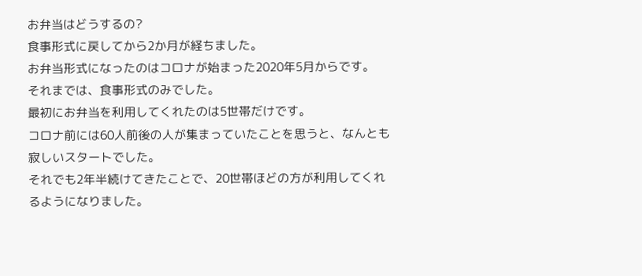お弁当はどうするの?
食事形式に戻してから2か月が経ちました。
お弁当形式になったのはコロナが始まった2020年5月からです。
それまでは、食事形式のみでした。
最初にお弁当を利用してくれたのは5世帯だけです。
コロナ前には60人前後の人が集まっていたことを思うと、なんとも寂しいスタートでした。
それでも2年半続けてきたことで、20世帯ほどの方が利用してくれるようになりました。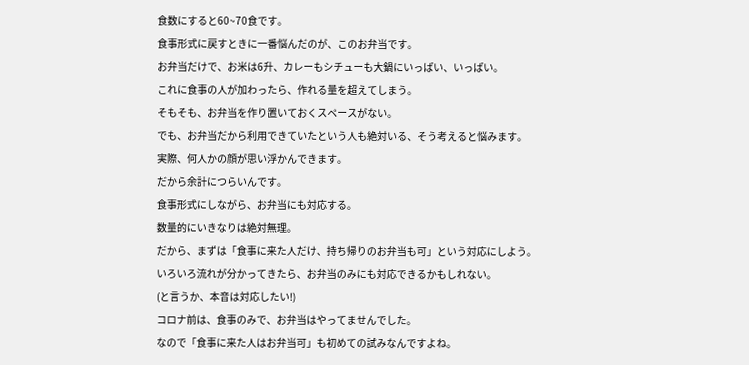食数にすると60~70食です。
食事形式に戻すときに一番悩んだのが、このお弁当です。
お弁当だけで、お米は6升、カレーもシチューも大鍋にいっぱい、いっぱい。
これに食事の人が加わったら、作れる量を超えてしまう。
そもそも、お弁当を作り置いておくスペースがない。
でも、お弁当だから利用できていたという人も絶対いる、そう考えると悩みます。
実際、何人かの顔が思い浮かんできます。
だから余計につらいんです。
食事形式にしながら、お弁当にも対応する。
数量的にいきなりは絶対無理。
だから、まずは「食事に来た人だけ、持ち帰りのお弁当も可」という対応にしよう。
いろいろ流れが分かってきたら、お弁当のみにも対応できるかもしれない。
(と言うか、本音は対応したい!)
コロナ前は、食事のみで、お弁当はやってませんでした。
なので「食事に来た人はお弁当可」も初めての試みなんですよね。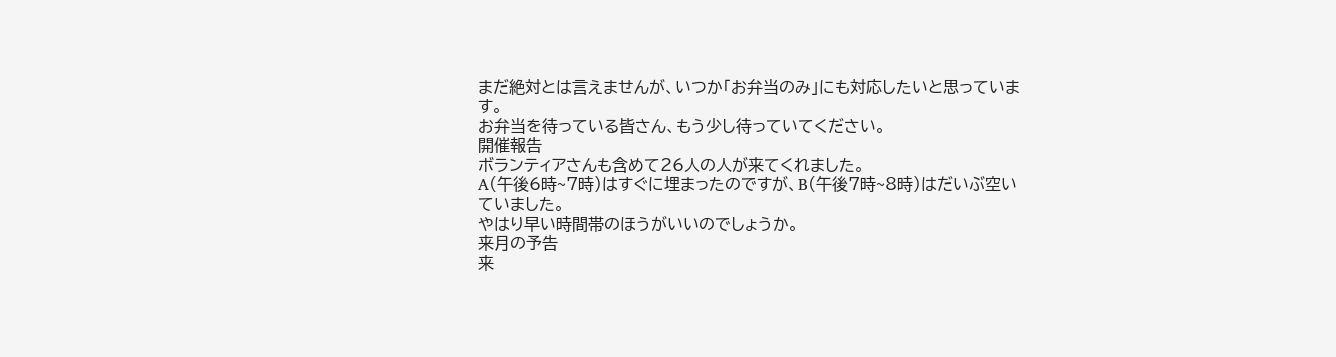まだ絶対とは言えませんが、いつか「お弁当のみ」にも対応したいと思っています。
お弁当を待っている皆さん、もう少し待っていてください。
開催報告
ボランティアさんも含めて26人の人が来てくれました。
A(午後6時~7時)はすぐに埋まったのですが、B(午後7時~8時)はだいぶ空いていました。
やはり早い時間帯のほうがいいのでしょうか。
来月の予告
来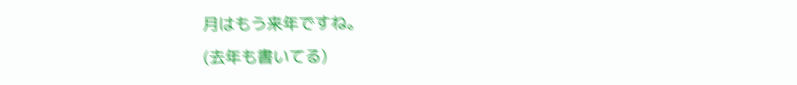月はもう来年ですね。
(去年も書いてる)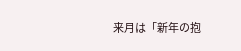来月は「新年の抱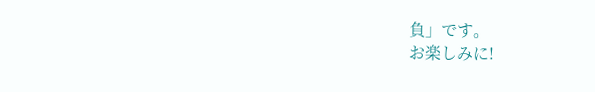負」です。
お楽しみに!